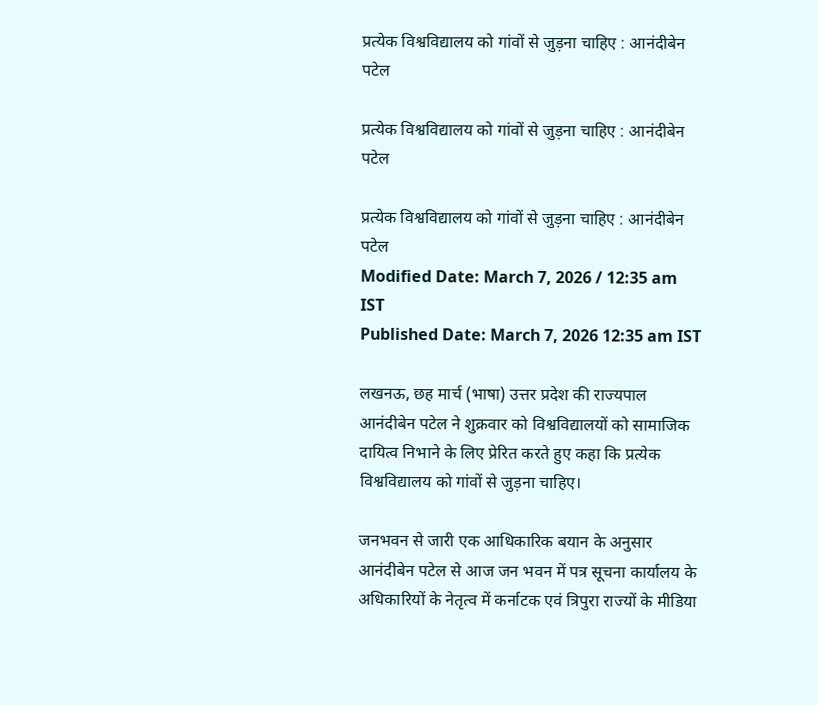प्रत्येक विश्वविद्यालय को गांवों से जुड़ना चाहिए : आनंदीबेन पटेल

प्रत्येक विश्वविद्यालय को गांवों से जुड़ना चाहिए : आनंदीबेन पटेल

प्रत्येक विश्वविद्यालय को गांवों से जुड़ना चाहिए : आनंदीबेन पटेल
Modified Date: March 7, 2026 / 12:35 am IST
Published Date: March 7, 2026 12:35 am IST

लखनऊ, छह मार्च (भाषा) उत्तर प्रदेश की राज्‍यपाल आनंदीबेन पटेल ने शुक्रवार को विश्वविद्यालयों को सामाजिक दायित्व निभाने के लिए प्रेरित करते हुए कहा कि प्रत्येक विश्वविद्यालय को गांवों से जुड़ना चाहिए।

जनभवन से जारी एक आधिकारिक बयान के अनुसार आनंदीबेन पटेल से आज जन भवन में पत्र सूचना कार्यालय के अधिकारियों के नेतृत्व में कर्नाटक एवं त्रिपुरा राज्यों के मीडिया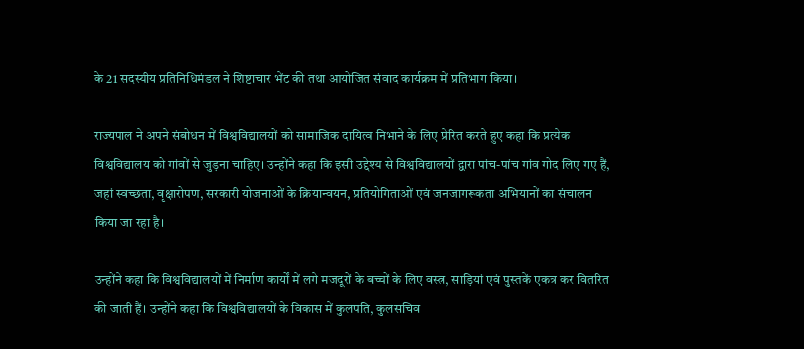के 21 सदस्यीय प्रतिनिधिमंडल ने शिष्टाचार भेंट की तथा आयोजित संवाद कार्यक्रम में प्रतिभाग किया।

राज्‍यपाल ने अपने संबोधन में विश्वविद्यालयों को सामाजिक दायित्व निभाने के लिए प्रेरित करते हुए कहा कि प्रत्येक विश्वविद्यालय को गांवों से जुड़ना चाहिए। उन्होंने कहा कि इसी उद्देश्य से विश्वविद्यालयों द्वारा पांच-पांच गांव गोद लिए गए हैं, जहां स्वच्छता, वृक्षारोपण, सरकारी योजनाओं के क्रियान्वयन, प्रतियोगिताओं एवं जनजागरूकता अभियानों का संचालन किया जा रहा है।

उन्होंने कहा कि विश्वविद्यालयों में निर्माण कार्यों में लगे मजदूरों के बच्चों के लिए वस्त्र, साड़ियां एवं पुस्तकें एकत्र कर वितरित की जाती हैं। उन्होंने कहा कि विश्वविद्यालयों के विकास में कुलपति, कुलसचिव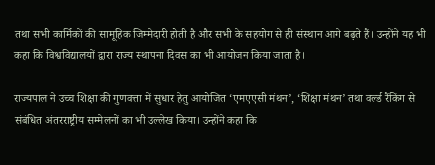तथा सभी कार्मिकों की सामूहिक जिम्मेदारी होती है और सभी के सहयोग से ही संस्थान आगे बढ़ते हैं। उन्होंने यह भी कहा कि विश्वविद्यालयों द्वारा राज्य स्थापना दिवस का भी आयोजन किया जाता है।

राज्यपाल ने उच्च शिक्षा की गुणवत्ता में सुधार हेतु आयोजित ‘एमएएसी मंथन’, ‘शिक्षा मंथन’ तथा वर्ल्ड रैंकिंग से संबंधित अंतरराष्ट्रीय सम्मेलनों का भी उल्लेख किया। उन्होंने कहा कि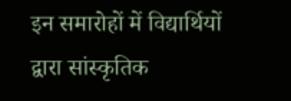इन समारोहों में विद्यार्थियों द्वारा सांस्कृतिक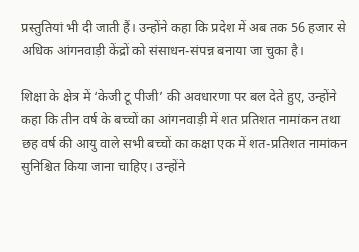प्रस्तुतियां भी दी जाती हैं। उन्होंने कहा कि प्रदेश में अब तक 56 हजार से अधिक आंगनवाड़ी केंद्रों को संसाधन-संपन्न बनाया जा चुका है।

शिक्षा के क्षेत्र में ‘केजी टू पीजी’ की अवधारणा पर बल देते हुए, उन्होंने कहा कि तीन वर्ष के बच्चों का आंगनवाड़ी में शत प्रतिशत नामांकन तथा छह वर्ष की आयु वाले सभी बच्चों का कक्षा एक में शत-प्रतिशत नामांकन सुनिश्चित किया जाना चाहिए। उन्होंने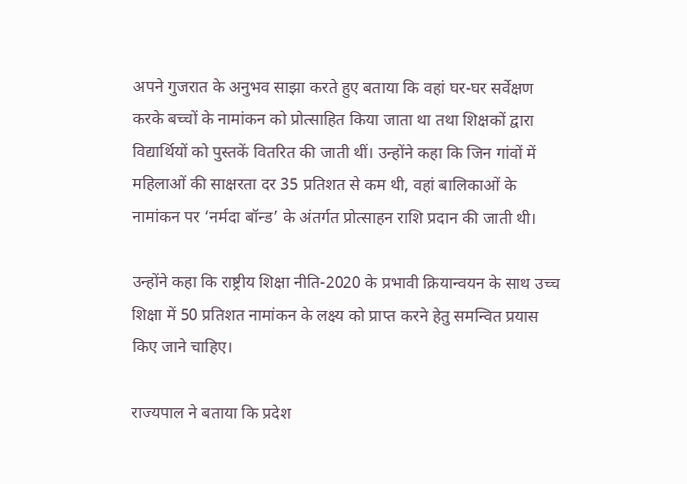अपने गुजरात के अनुभव साझा करते हुए बताया कि वहां घर-घर सर्वेक्षण करके बच्चों के नामांकन को प्रोत्साहित किया जाता था तथा शिक्षकों द्वारा विद्यार्थियों को पुस्तकें वितरित की जाती थीं। उन्होंने कहा कि जिन गांवों में महिलाओं की साक्षरता दर 35 प्रतिशत से कम थी, वहां बालिकाओं के नामांकन पर ‘नर्मदा बॉन्ड’ के अंतर्गत प्रोत्साहन राशि प्रदान की जाती थी।

उन्होंने कहा कि राष्ट्रीय शिक्षा नीति-2020 के प्रभावी क्रियान्वयन के साथ उच्च शिक्षा में 50 प्रतिशत नामांकन के लक्ष्य को प्राप्त करने हेतु समन्वित प्रयास किए जाने चाहिए।

राज्‍यपाल ने बताया कि प्रदेश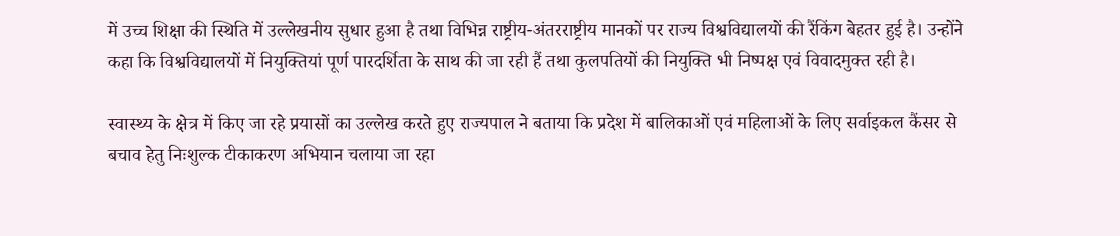में उच्च शिक्षा की स्थिति में उल्लेखनीय सुधार हुआ है तथा विभिन्न राष्ट्रीय-अंतरराष्ट्रीय मानकों पर राज्य विश्वविद्यालयों की रैंकिंग बेहतर हुई है। उन्होंने कहा कि विश्वविद्यालयों में नियुक्तियां पूर्ण पारदर्शिता के साथ की जा रही हैं तथा कुलपतियों की नियुक्ति भी निष्पक्ष एवं विवादमुक्त रही है।

स्वास्थ्य के क्षेत्र में किए जा रहे प्रयासों का उल्लेख करते हुए राज्यपाल ने बताया कि प्रदेश में बालिकाओं एवं महिलाओं के लिए सर्वाइकल कैंसर से बचाव हेतु निःशुल्क टीकाकरण अभियान चलाया जा रहा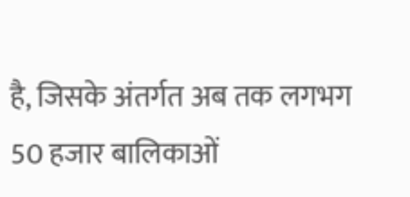है, जिसके अंतर्गत अब तक लगभग 50 हजार बालिकाओं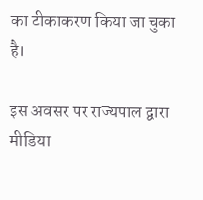का टीकाकरण किया जा चुका है।

इस अवसर पर राज्यपाल द्वारा मीडिया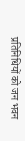प्रतिनिधियों को जन भवन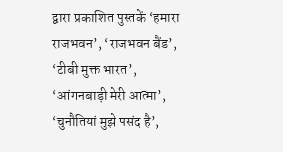द्वारा प्रकाशित पुस्तकें ‘हमारा राजभवन’, ‘राजभवन बैंड’, ‘टीबी मुक्त भारत’, ‘आंगनबाड़ी मेरी आत्मा’, ‘चुनौतियां मुझे पसंद है’,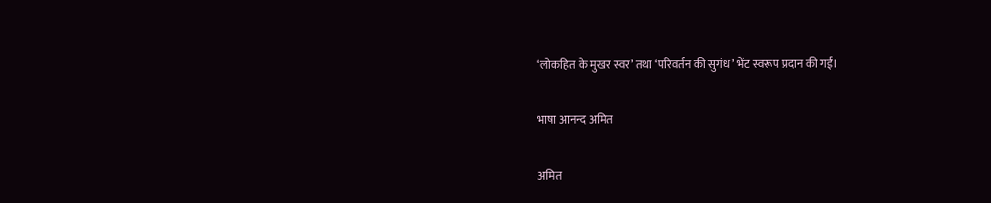‘लोकहित के मुखर स्वर’ तथा ‘परिवर्तन की सुगंध’ भेंट स्वरूप प्रदान की गईं।

भाषा आनन्द अमित

अमित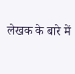लेखक के बारे में